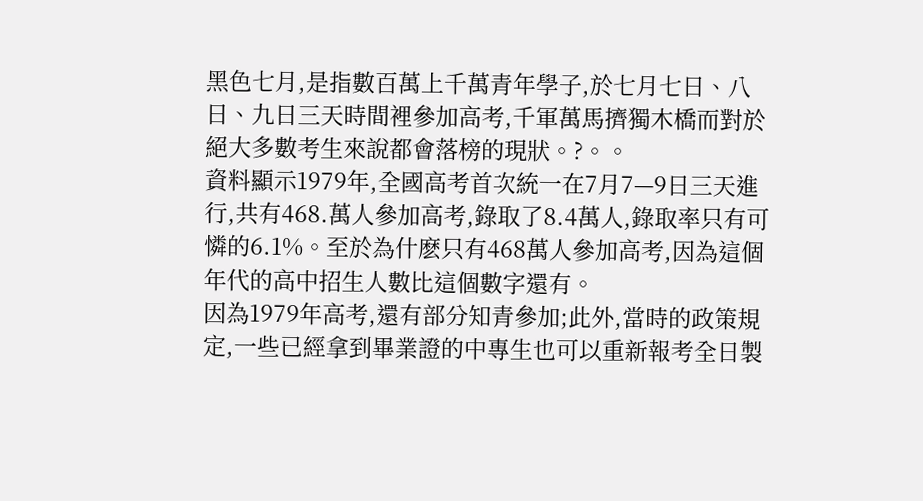黑色七月,是指數百萬上千萬青年學子,於七月七日、八日、九日三天時間裡參加高考,千軍萬馬擠獨木橋而對於絕大多數考生來說都會落榜的現狀。?。。
資料顯示1979年,全國高考首次統一在7月7—9日三天進行,共有468.萬人參加高考,錄取了8.4萬人,錄取率只有可憐的6.1%。至於為什麽只有468萬人參加高考,因為這個年代的高中招生人數比這個數字還有。
因為1979年高考,還有部分知青參加;此外,當時的政策規定,一些已經拿到畢業證的中專生也可以重新報考全日製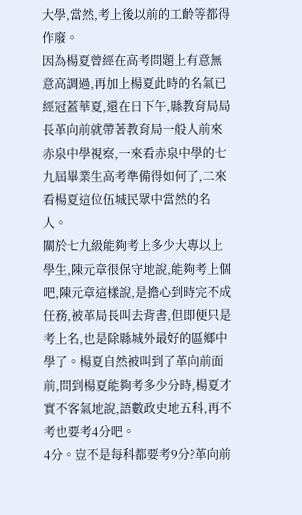大學,當然,考上後以前的工齡等都得作廢。
因為楊夏曾經在高考問題上有意無意高調過,再加上楊夏此時的名氣已經冠蓋華夏,還在日下午,縣教育局局長革向前就帶著教育局一般人前來赤泉中學視察,一來看赤泉中學的七九屆畢業生高考準備得如何了,二來看楊夏這位伍城民眾中當然的名人。
關於七九級能夠考上多少大專以上學生,陳元章很保守地說,能夠考上個吧,陳元章這樣說,是擔心到時完不成任務,被革局長叫去背書,但即便只是考上名,也是除縣城外最好的區鄉中學了。楊夏自然被叫到了革向前面前,問到楊夏能夠考多少分時,楊夏才實不客氣地說,語數政史地五科,再不考也要考4分吧。
4分。豈不是每科都要考9分?革向前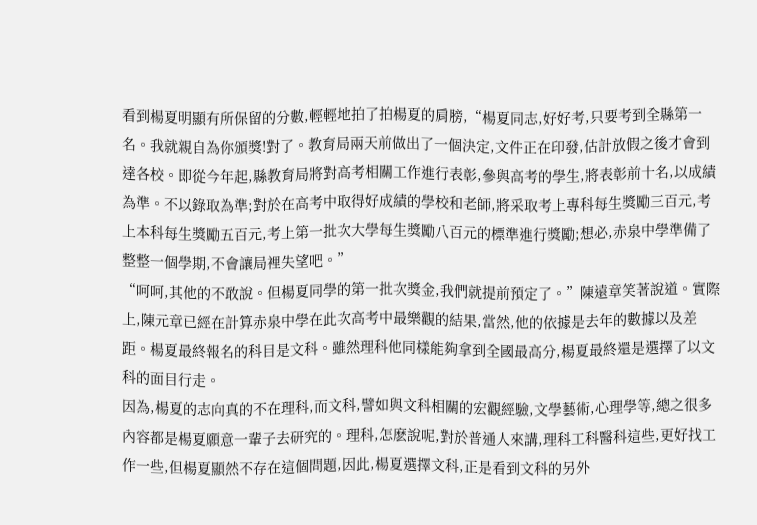看到楊夏明顯有所保留的分數,輕輕地拍了拍楊夏的肩膀,“楊夏同志,好好考,只要考到全縣第一名。我就親自為你頒獎!對了。教育局兩天前做出了一個決定,文件正在印發,估計放假之後才會到達各校。即從今年起,縣教育局將對高考相關工作進行表彰,參與高考的學生,將表彰前十名,以成績為準。不以錄取為準;對於在高考中取得好成績的學校和老師,將采取考上專科每生獎勵三百元,考上本科每生獎勵五百元,考上第一批次大學每生獎勵八百元的標準進行獎勵;想必,赤泉中學準備了整整一個學期,不會讓局裡失望吧。”
“呵呵,其他的不敢說。但楊夏同學的第一批次獎金,我們就提前預定了。”陳遠章笑著說道。實際上,陳元章已經在計算赤泉中學在此次高考中最樂觀的結果,當然,他的依據是去年的數據以及差距。楊夏最終報名的科目是文科。雖然理科他同樣能夠拿到全國最高分,楊夏最終還是選擇了以文科的面目行走。
因為,楊夏的志向真的不在理科,而文科,譬如與文科相關的宏觀經驗,文學藝術,心理學等,總之很多內容都是楊夏願意一輩子去研究的。理科,怎麽說呢,對於普通人來講,理科工科醫科這些,更好找工作一些,但楊夏顯然不存在這個問題,因此,楊夏選擇文科,正是看到文科的另外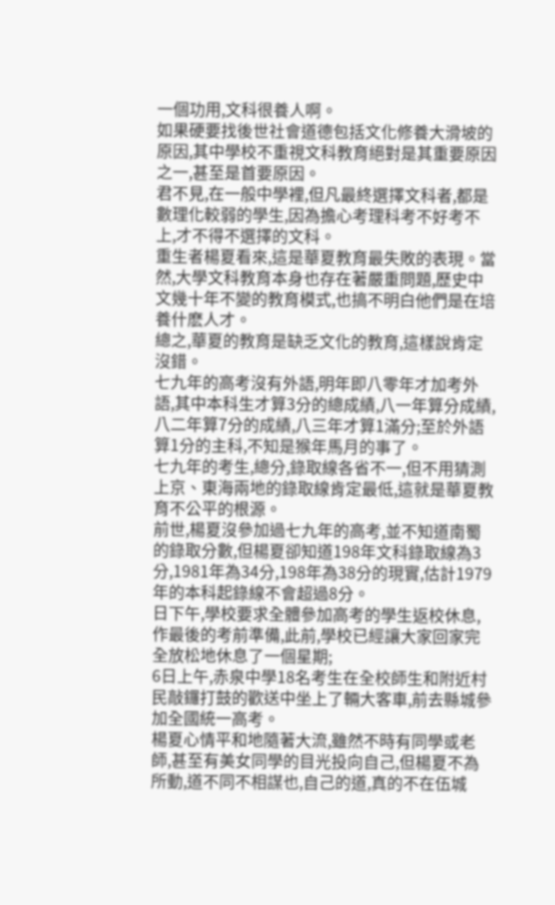一個功用,文科很養人啊。
如果硬要找後世社會道德包括文化修養大滑坡的原因,其中學校不重視文科教育絕對是其重要原因之一,甚至是首要原因。
君不見,在一般中學裡,但凡最終選擇文科者,都是數理化較弱的學生,因為擔心考理科考不好考不上,才不得不選擇的文科。
重生者楊夏看來,這是華夏教育最失敗的表現。當然,大學文科教育本身也存在著嚴重問題,歷史中文幾十年不變的教育模式,也搞不明白他們是在培養什麽人才。
總之,華夏的教育是缺乏文化的教育,這樣說肯定沒錯。
七九年的高考沒有外語,明年即八零年才加考外語,其中本科生才算3分的總成績,八一年算分成績,八二年算7分的成績,八三年才算1滿分;至於外語算1分的主科,不知是猴年馬月的事了。
七九年的考生,總分,錄取線各省不一,但不用猜測上京、東海兩地的錄取線肯定最低,這就是華夏教育不公平的根源。
前世,楊夏沒參加過七九年的高考,並不知道南蜀的錄取分數,但楊夏卻知道198年文科錄取線為3分,1981年為34分,198年為38分的現實,估計1979年的本科起錄線不會超過8分。
日下午,學校要求全體參加高考的學生返校休息,作最後的考前準備,此前,學校已經讓大家回家完全放松地休息了一個星期;
6日上午,赤泉中學18名考生在全校師生和附近村民敲鑼打鼓的歡送中坐上了輛大客車,前去縣城參加全國統一高考。
楊夏心情平和地隨著大流,雖然不時有同學或老師,甚至有美女同學的目光投向自己,但楊夏不為所動,道不同不相謀也,自己的道,真的不在伍城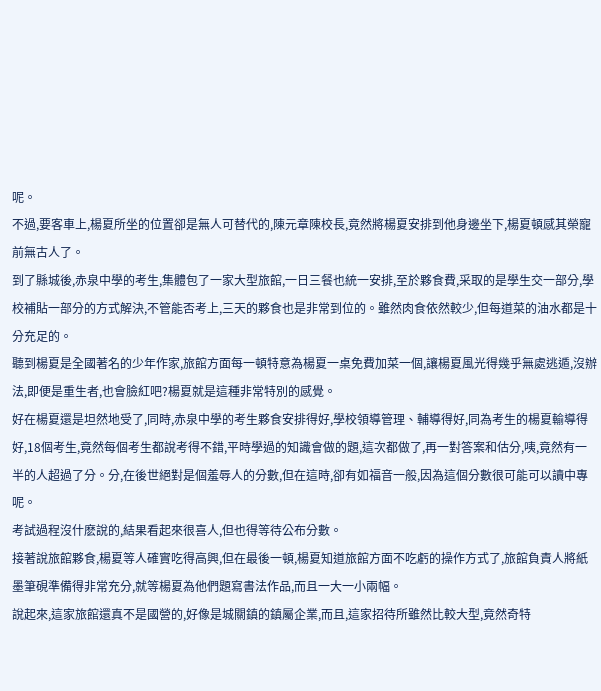呢。
不過,要客車上,楊夏所坐的位置卻是無人可替代的,陳元章陳校長,竟然將楊夏安排到他身邊坐下,楊夏頓感其榮寵前無古人了。
到了縣城後,赤泉中學的考生,集體包了一家大型旅館,一日三餐也統一安排,至於夥食費,采取的是學生交一部分,學校補貼一部分的方式解決,不管能否考上,三天的夥食也是非常到位的。雖然肉食依然較少,但每道菜的油水都是十分充足的。
聽到楊夏是全國著名的少年作家,旅館方面每一頓特意為楊夏一桌免費加菜一個,讓楊夏風光得幾乎無處逃遁,沒辦法,即便是重生者,也會臉紅吧?楊夏就是這種非常特別的感覺。
好在楊夏還是坦然地受了,同時,赤泉中學的考生夥食安排得好,學校領導管理、輔導得好,同為考生的楊夏輸導得好,18個考生,竟然每個考生都說考得不錯,平時學過的知識會做的題,這次都做了,再一對答案和估分,咦,竟然有一半的人超過了分。分,在後世絕對是個羞辱人的分數,但在這時,卻有如福音一般,因為這個分數很可能可以讀中專呢。
考試過程沒什麽說的,結果看起來很喜人,但也得等待公布分數。
接著說旅館夥食,楊夏等人確實吃得高興,但在最後一頓,楊夏知道旅館方面不吃虧的操作方式了,旅館負責人將紙墨筆硯準備得非常充分,就等楊夏為他們題寫書法作品,而且一大一小兩幅。
說起來,這家旅館還真不是國營的,好像是城關鎮的鎮屬企業,而且,這家招待所雖然比較大型,竟然奇特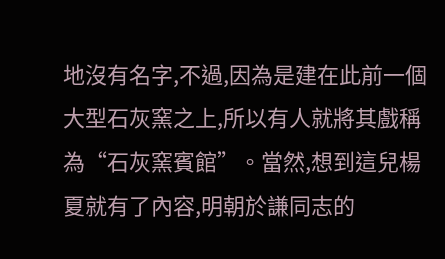地沒有名字,不過,因為是建在此前一個大型石灰窯之上,所以有人就將其戲稱為“石灰窯賓館”。當然,想到這兒楊夏就有了內容,明朝於謙同志的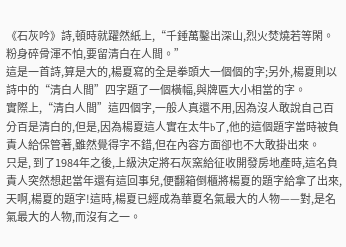《石灰吟》詩,頓時就躍然紙上,“千錘萬鑿出深山,烈火焚燒若等閑。粉身碎骨渾不怕,要留清白在人間。”
這是一首詩,算是大的,楊夏寫的全是拳頭大一個個的字;另外,楊夏則以詩中的“清白人間”四字題了一個橫幅,與牌匾大小相當的字。
實際上,“清白人間”這四個字,一般人真還不用,因為沒人敢說自己百分百是清白的,但是,因為楊夏這人實在太牛b了,他的這個題字當時被負責人給保管著,雖然覺得字不錯,但在內容方面卻也不大敢掛出來。
只是, 到了1984年之後,上級決定將石灰窯給征收開發房地產時,這名負責人突然想起當年還有這回事兒,便翻箱倒櫃將楊夏的題字給拿了出來,天啊,楊夏的題字!這時,楊夏已經成為華夏名氣最大的人物——對,是名氣最大的人物,而沒有之一。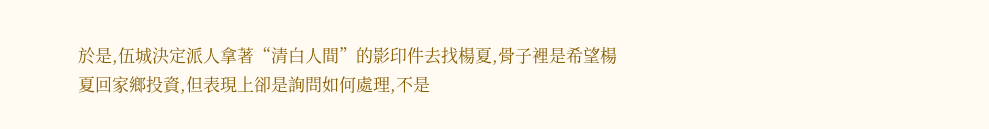於是,伍城決定派人拿著“清白人間”的影印件去找楊夏,骨子裡是希望楊夏回家鄉投資,但表現上卻是詢問如何處理,不是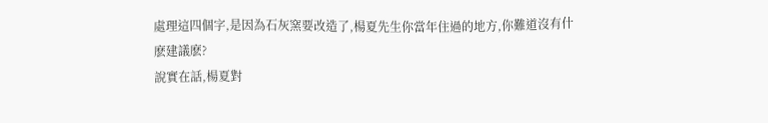處理這四個字,是因為石灰窯要改造了,楊夏先生你當年住過的地方,你難道沒有什麽建議麽?
說實在話,楊夏對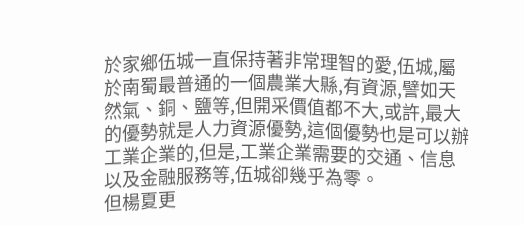於家鄉伍城一直保持著非常理智的愛,伍城,屬於南蜀最普通的一個農業大縣,有資源,譬如天然氣、銅、鹽等,但開采價值都不大,或許,最大的優勢就是人力資源優勢,這個優勢也是可以辦工業企業的,但是,工業企業需要的交通、信息以及金融服務等,伍城卻幾乎為零。
但楊夏更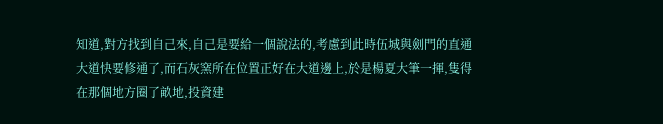知道,對方找到自己來,自己是要給一個說法的,考慮到此時伍城與劍門的直通大道快要修通了,而石灰窯所在位置正好在大道邊上,於是楊夏大筆一揮,隻得在那個地方圈了畝地,投資建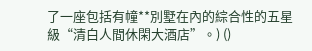了一座包括有幢**別墅在內的綜合性的五星級“清白人間休閑大酒店”。) ()